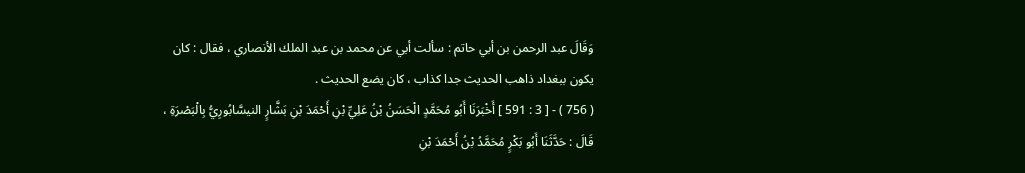وَقَالَ عبد الرحمن بن أبي حاتم : سألت أبي عن محمد بن عبد الملك الأنصاري ، فقال : كان يكون ببغداد ذاهب الحديث جدا كذاب ، كان يضع الحديث .
( 756 ) - [ 3 : 591 ] أَخْبَرَنَا أَبُو مُحَمَّدٍ الْحَسَنُ بْنُ عَلِيِّ بْنِ أَحْمَدَ بْنِ بَشَّارٍ النيسَّابُورِيُّ بِالْبَصْرَةِ ، قَالَ : حَدَّثَنَا أَبُو بَكْرٍ مُحَمَّدُ بْنُ أَحْمَدَ بْنِ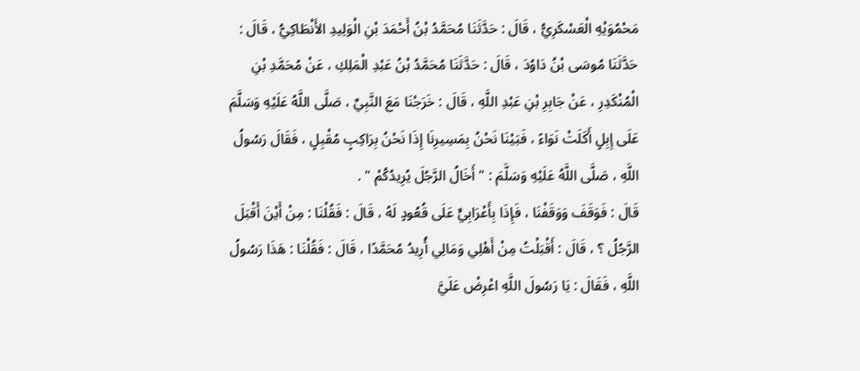مَحْمُوَيْهِ الْعَسْكَرِيُّ ، قَالَ : حَدَّثَنَا مُحَمَّدُ بْنُ أَحْمَدَ بْنِ الْوَلِيدِ الأَنْطَاكِيُّ ، قَالَ : حَدَّثَنَا مُوسَى بْنُ دَاوُدَ ، قَالَ : حَدَّثَنَا مُحَمَّدُ بْنُ عَبْدِ الْمَلِكِ ، عَنْ مُحَمَّدِ بْنِ الْمُنْكَدِرِ ، عَنْ جَابِرِ بْنِ عَبْدِ اللَّهِ ، قَالَ : خَرَجْنَا مَعَ النَّبِيِّ ، صَلَّى اللَّهُ عَلَيْهِ وَسَلَّمَ عَلَى إِبِلٍ أَكَلَتْ نَوَاءً ، فَبَيْنَا نَحْنُ بِمَسِيرِنَا إِذَا نَحْنُ بِرَاكِبٍ مُقْبِلٍ ، فَقَالَ رَسُولُ اللَّهِ ، صَلَّى اللَّهُ عَلَيْهِ وَسَلَّمَ : " أَخَالُ الرَّجُلَ يُرِيدُكُمْ " .
قَالَ : فَوَقَفَ وَوَقَفْنَا ، فَإِذَا بِأَعْرَابِيٍّ عَلَى قُعُودٍ لَهُ ، قَالَ : فَقُلْنَا : مِنْ أَيْنَ أَقْبَلَ الرَّجُلُ ؟ ، قَالَ : أَقْبَلْتُ مِنْ أَهْلِي وَمَالِي أُرِيدُ مُحَمَّدًا ، قَالَ : فَقُلْنَا : هَذَا رَسُولُ اللَّهِ ، فَقَالَ : يَا رَسُولَ اللَّهِ اعْرِضْ عَلَيَّ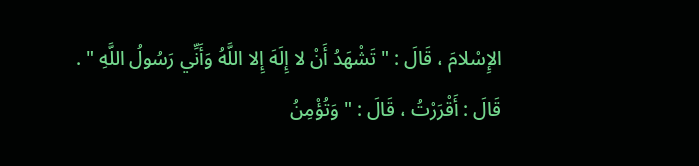الإِسْلامَ ، قَالَ : " تَشْهَدُ أَنْ لا إِلَهَ إِلا اللَّهُ وَأَنِّي رَسُولُ اللَّهِ " .
قَالَ : أَقْرَرْتُ ، قَالَ : " وَتُؤْمِنُ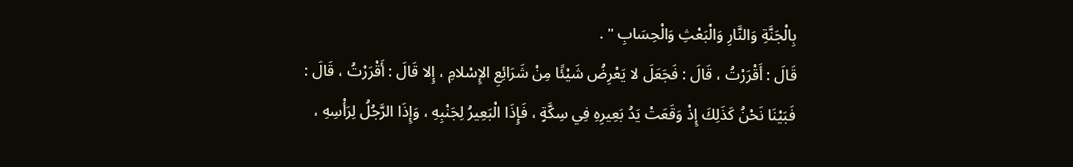بِالْجَنَّةِ وَالنَّارِ وَالْبَعْثِ وَالْحِسَابِ " .
قَالَ : أَقْرَرْتُ ، قَالَ : فَجَعَلَ لا يَعْرِضُ شَيْئًا مِنْ شَرَائِعِ الإِسْلامِ ، إِلا قَالَ : أَقْرَرْتُ ، قَالَ : فَبَيْنَا نَحْنُ كَذَلِكَ إِذْ وَقَعَتْ يَدُ بَعِيرِهِ فِي سِكَّةٍ ، فَإِذَا الْبَعِيرُ لِجَنْبِهِ ، وَإِذَا الرَّجُلُ لِرَأْسِهِ ،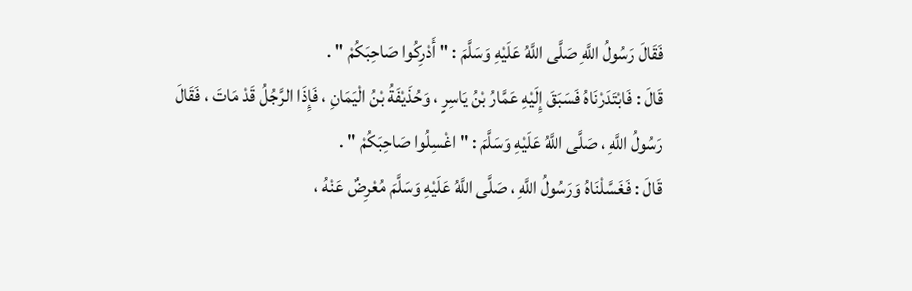فَقَالَ رَسُولُ اللَّهِ صَلَّى اللَّهُ عَلَيْهِ وَسَلَّمَ : " أَدْرِكُوا صَاحِبَكُمْ " .
قَالَ : فَابْتَدَرْنَاهُ فَسَبَقَ إِلَيْهِ عَمَّارُ بْنُ يَاسِرٍ ، وَحُذَيْفَةُ بْنُ الْيَمَانِ ، فَإِذَا الرَّجُلُ قَدْ مَاتَ ، فَقَالَ رَسُولُ اللَّهِ ، صَلَّى اللَّهُ عَلَيْهِ وَسَلَّمَ : " اغْسِلُوا صَاحِبَكُمْ " .
قَالَ : فَغَسَّلْنَاهُ وَرَسُولُ اللَّهِ ، صَلَّى اللَّهُ عَلَيْهِ وَسَلَّمَ مُعْرِضٌ عَنْهُ ،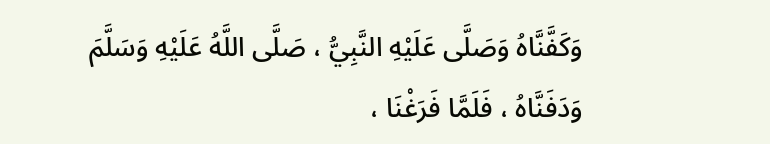وَكَفَّنَّاهُ وَصَلَّى عَلَيْهِ النَّبِيُّ ، صَلَّى اللَّهُ عَلَيْهِ وَسَلَّمَ وَدَفَنَّاهُ ، فَلَمَّا فَرَغْنَا ،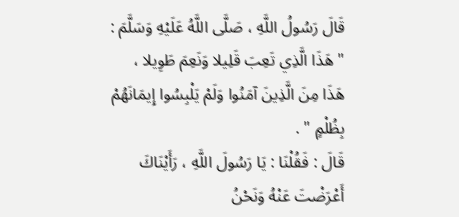قَالَ رَسُولُ اللَّهِ ، صَلَّى اللَّهُ عَلَيْهِ وَسَلَّمَ : " هَذَا الَّذِي تَعِبَ قَلِيلا وَنَعِمَ طَوِيلا ، هَذَا مِنَ الَّذِينَ آمَنُوا وَلَمْ يَلْبِسُوا إِيمَانَهُمْ بِظُلْمٍ " .
قَالَ : فَقُلْنَا : يَا رَسُولَ اللَّهِ ، رَأَيْنَاكَ أَعْرَضْتَ عَنْهُ وَنَحْنُ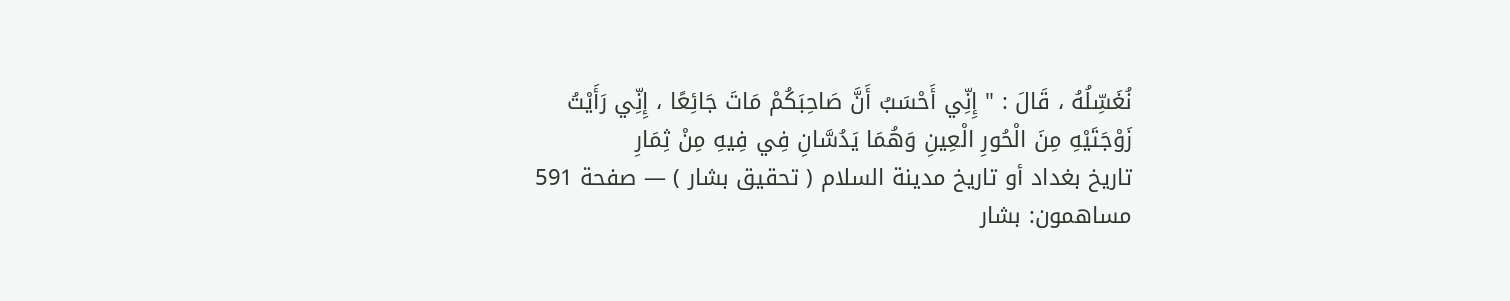نُغَسِّلُهُ ، قَالَ : " إِنِّي أَحْسَبُ أَنَّ صَاحِبَكُمْ مَاتَ جَائِعًا ، إِنِّي رَأَيْتُ زَوْجَتَيْهِ مِنَ الْحُورِ الْعِينِ وَهُمَا يَدُسَّانِ فِي فِيهِ مِنْ ثِمَارِ
تاريخ بغداد أو تاريخ مدينة السلام ( تحقيق بشار ) — صفحة 591
مساهمون: بشار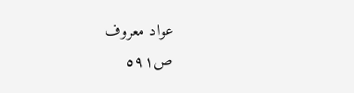عواد معروف
ص٥٩١